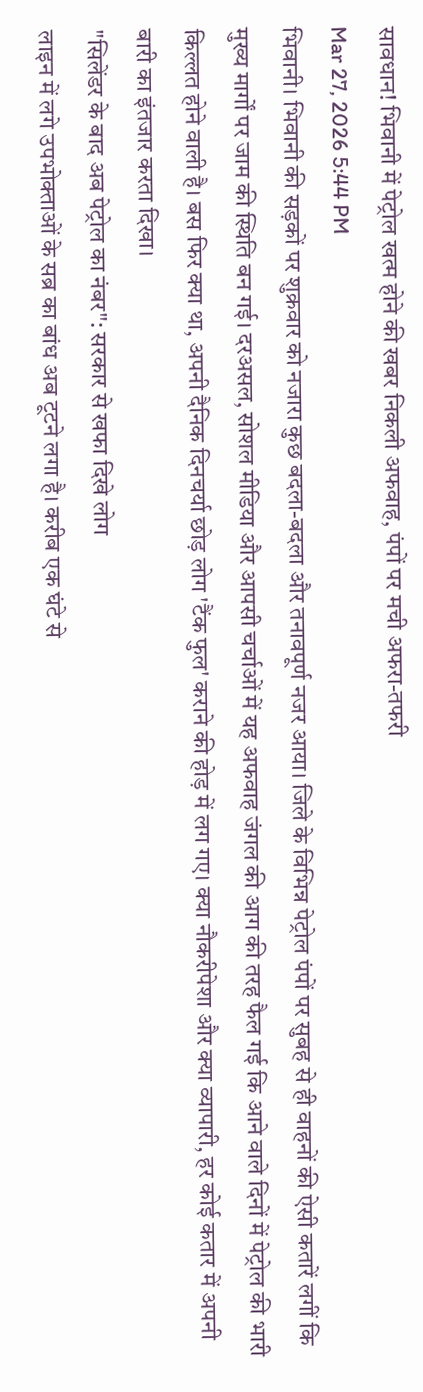सावधान! भिवानी में पेट्रोल खत्म होने की खबर निकली अफवाह, पंपों पर मची अफरा-तफरी
Mar 27, 2026 5:44 PM
भिवानी। भिवानी की सड़कों पर शुक्रवार को नजारा कुछ बदला-बदला और तनावपूर्ण नजर आया। जिले के विभिन्न पेट्रोल पंपों पर सुबह से ही वाहनों की ऐसी कतारें लगीं कि मुख्य मार्गों पर जाम की स्थिति बन गई। दरअसल, सोशल मीडिया और आपसी चर्चाओं में यह अफवाह जंगल की आग की तरह फैल गई कि आने वाले दिनों में पेट्रोल की भारी किल्लत होने वाली है। बस फिर क्या था, अपनी दैनिक दिनचर्या छोड़ लोग 'टैंक फुल' कराने की होड़ में लग गए। क्या नौकरीपेशा और क्या व्यापारी, हर कोई कतार में अपनी बारी का इंतजार करता दिखा।
"सिलेंडर के बाद अब पेट्रोल का नंबर": सरकार से खफा दिखे लोग
लाइन में लगे उपभोक्ताओं के सब्र का बांध अब टूटने लगा है। करीब एक घंटे से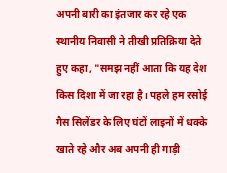अपनी बारी का इंतजार कर रहे एक स्थानीय निवासी ने तीखी प्रतिक्रिया देते हुए कहा, "समझ नहीं आता कि यह देश किस दिशा में जा रहा है। पहले हम रसोई गैस सिलेंडर के लिए घंटों लाइनों में धक्के खाते रहे और अब अपनी ही गाड़ी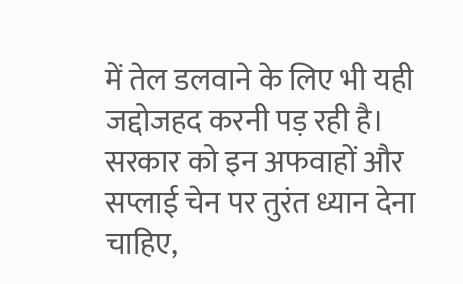में तेल डलवाने के लिए भी यही जद्दोजहद करनी पड़ रही है। सरकार को इन अफवाहों और सप्लाई चेन पर तुरंत ध्यान देना चाहिए,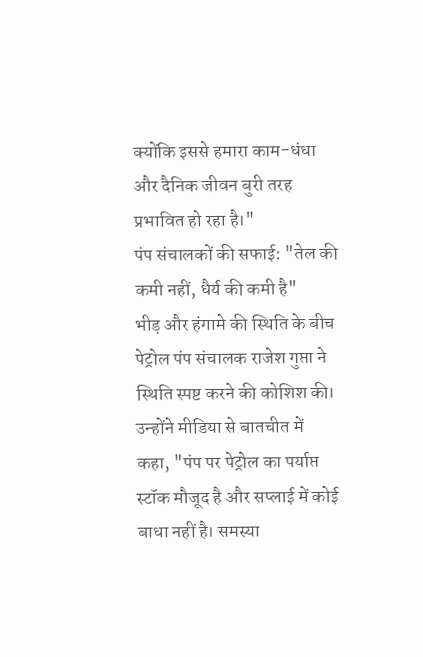क्योंकि इससे हमारा काम-धंधा और दैनिक जीवन बुरी तरह प्रभावित हो रहा है।"
पंप संचालकों की सफाई: "तेल की कमी नहीं, धैर्य की कमी है"
भीड़ और हंगामे की स्थिति के बीच पेट्रोल पंप संचालक राजेश गुप्ता ने स्थिति स्पष्ट करने की कोशिश की। उन्होंने मीडिया से बातचीत में कहा, "पंप पर पेट्रोल का पर्याप्त स्टॉक मौजूद है और सप्लाई में कोई बाधा नहीं है। समस्या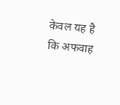केवल यह है कि अफवाह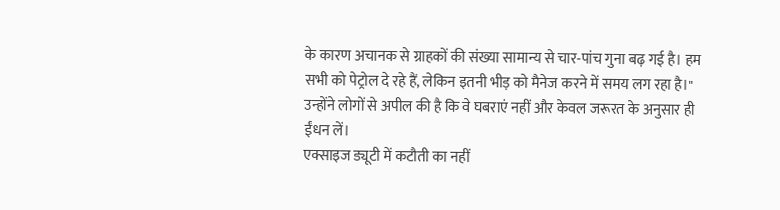के कारण अचानक से ग्राहकों की संख्या सामान्य से चार-पांच गुना बढ़ गई है। हम सभी को पेट्रोल दे रहे हैं, लेकिन इतनी भीड़ को मैनेज करने में समय लग रहा है।" उन्होंने लोगों से अपील की है कि वे घबराएं नहीं और केवल जरूरत के अनुसार ही ईंधन लें।
एक्साइज ड्यूटी में कटौती का नहीं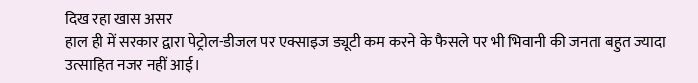दिख रहा खास असर
हाल ही में सरकार द्वारा पेट्रोल-डीजल पर एक्साइज ड्यूटी कम करने के फैसले पर भी भिवानी की जनता बहुत ज्यादा उत्साहित नजर नहीं आई।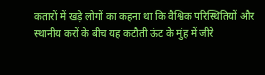कतारों में खड़े लोगों का कहना था कि वैश्विक परिस्थितियों और स्थानीय करों के बीच यह कटौती ऊंट के मुंह में जीरे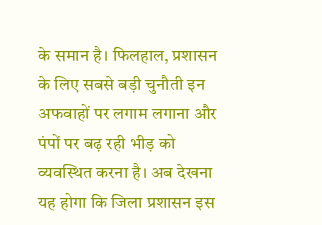के समान है। फिलहाल, प्रशासन के लिए सबसे बड़ी चुनौती इन अफवाहों पर लगाम लगाना और पंपों पर बढ़ रही भीड़ को व्यवस्थित करना है। अब देखना यह होगा कि जिला प्रशासन इस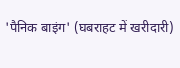'पैनिक बाइंग' (घबराहट में खरीदारी)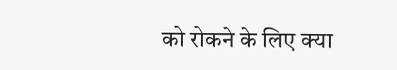को रोकने के लिए क्या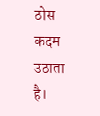ठोस कदम उठाता है।